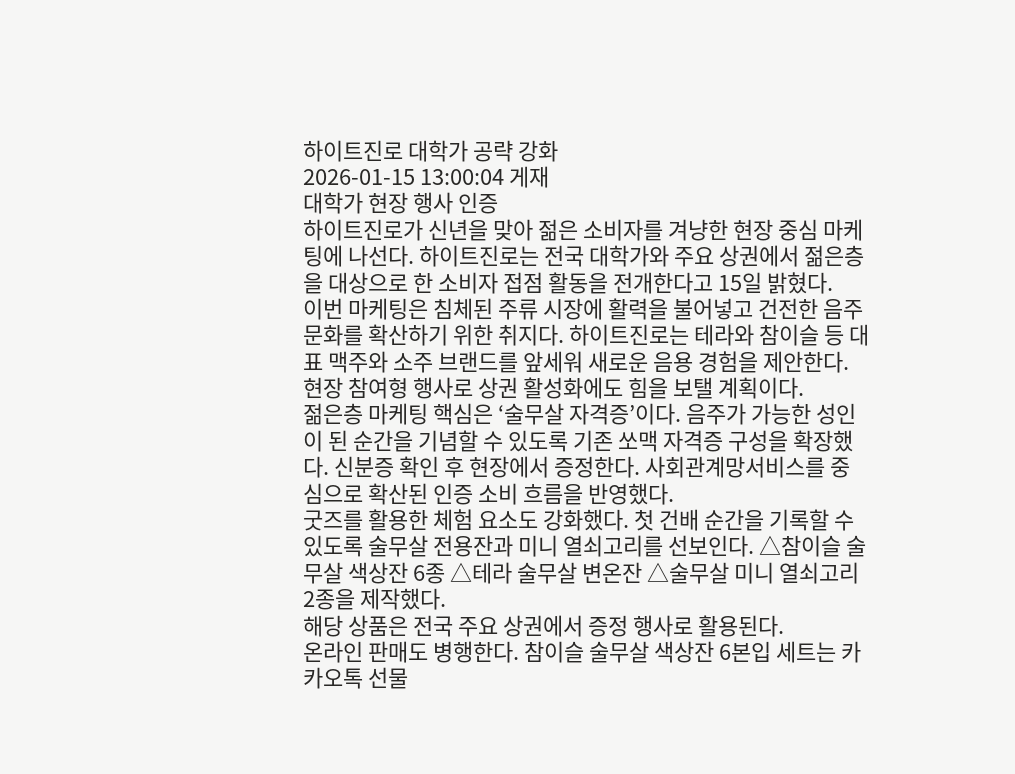하이트진로 대학가 공략 강화
2026-01-15 13:00:04 게재
대학가 현장 행사 인증
하이트진로가 신년을 맞아 젊은 소비자를 겨냥한 현장 중심 마케팅에 나선다. 하이트진로는 전국 대학가와 주요 상권에서 젊은층을 대상으로 한 소비자 접점 활동을 전개한다고 15일 밝혔다.
이번 마케팅은 침체된 주류 시장에 활력을 불어넣고 건전한 음주 문화를 확산하기 위한 취지다. 하이트진로는 테라와 참이슬 등 대표 맥주와 소주 브랜드를 앞세워 새로운 음용 경험을 제안한다. 현장 참여형 행사로 상권 활성화에도 힘을 보탤 계획이다.
젊은층 마케팅 핵심은 ‘술무살 자격증’이다. 음주가 가능한 성인이 된 순간을 기념할 수 있도록 기존 쏘맥 자격증 구성을 확장했다. 신분증 확인 후 현장에서 증정한다. 사회관계망서비스를 중심으로 확산된 인증 소비 흐름을 반영했다.
굿즈를 활용한 체험 요소도 강화했다. 첫 건배 순간을 기록할 수 있도록 술무살 전용잔과 미니 열쇠고리를 선보인다. △참이슬 술무살 색상잔 6종 △테라 술무살 변온잔 △술무살 미니 열쇠고리 2종을 제작했다.
해당 상품은 전국 주요 상권에서 증정 행사로 활용된다.
온라인 판매도 병행한다. 참이슬 술무살 색상잔 6본입 세트는 카카오톡 선물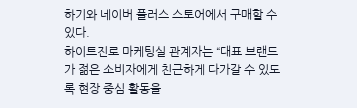하기와 네이버 플러스 스토어에서 구매할 수 있다.
하이트진로 마케팅실 관계자는 “대표 브랜드가 젊은 소비자에게 친근하게 다가갈 수 있도록 현장 중심 활동을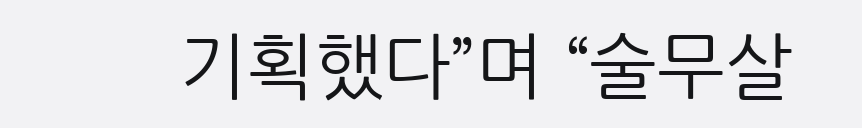기획했다”며 “술무살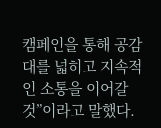캠페인을 통해 공감대를 넓히고 지속적인 소통을 이어갈 것”이라고 말했다.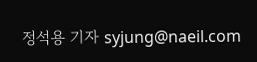정석용 기자 syjung@naeil.com